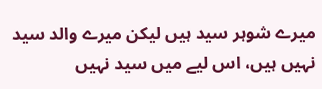میرے شوہر سید ہیں لیکن میرے والد سید نہیں ہیں، اس لیے میں سید نہیں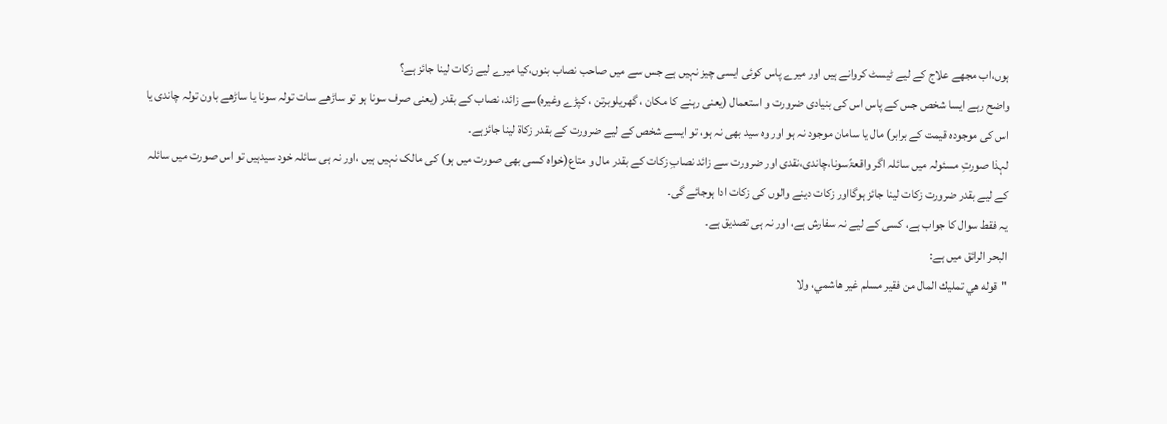ہوں،اب مجھے علاج کے لیے ٹیسٹ کروانے ہیں اور میرے پاس کوئی ایسی چیز نہیں ہے جس سے میں صاحب نصاب بنوں،کیا میرے لیے زکات لینا جائز ہے؟
واضح رہے ایسا شخص جس کے پاس اس کی بنیادی ضرورت و استعمال (یعنی رہنے کا مکان ، گھریلوبرتن ، کپڑے وغیرہ)سے زائد، نصاب کے بقدر (یعنی صرف سونا ہو تو ساڑھے سات تولہ سونا یا ساڑھے باون تولہ چاندی یا اس کی موجودہ قیمت کے برابر) مال یا سامان موجود نہ ہو اور وہ سید بھی نہ ہو، تو ایسے شخص کے لیے ضرورت کے بقدر زکاۃ لینا جائزہے۔
لہذا صورتِ مسئولہ میں سائلہ اگر واقعۃًسونا،چاندی،نقدی اور ضرورت سے زائد نصابِ زکات کے بقدر مال و متاع(خواہ کسی بھی صورت میں ہو) کی مالک نہیں ہیں ،اور نہ ہی سائلہ خود سیدہیں تو اس صورت میں سائلہ کے لیے بقدر ضرورت زکات لینا جائز ہوگااور زکات دینے والوں کی زکات ادا ہوجائے گی۔
یہ فقط سوال کا جواب ہے، کسی کے لیے نہ سفارش ہے، اور نہ ہی تصدیق ہے۔
البحر الرائق میں ہے:
"قوله هي تمليك المال من فقير مسلم غير هاشمي، ولا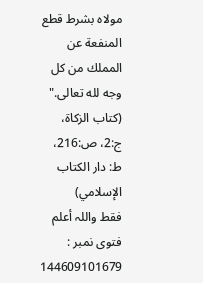مولاه بشرط قطع المنفعة عن المملك من كل وجه لله تعالى."
(كتاب الزكاة، ج:2، ص:216، ط: دار الكتاب الإسلامي)
فقط واللہ أعلم
فتوی نمبر : 144609101679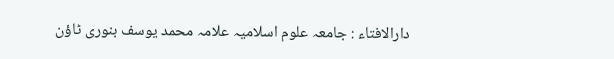دارالافتاء : جامعہ علوم اسلامیہ علامہ محمد یوسف بنوری ٹاؤن